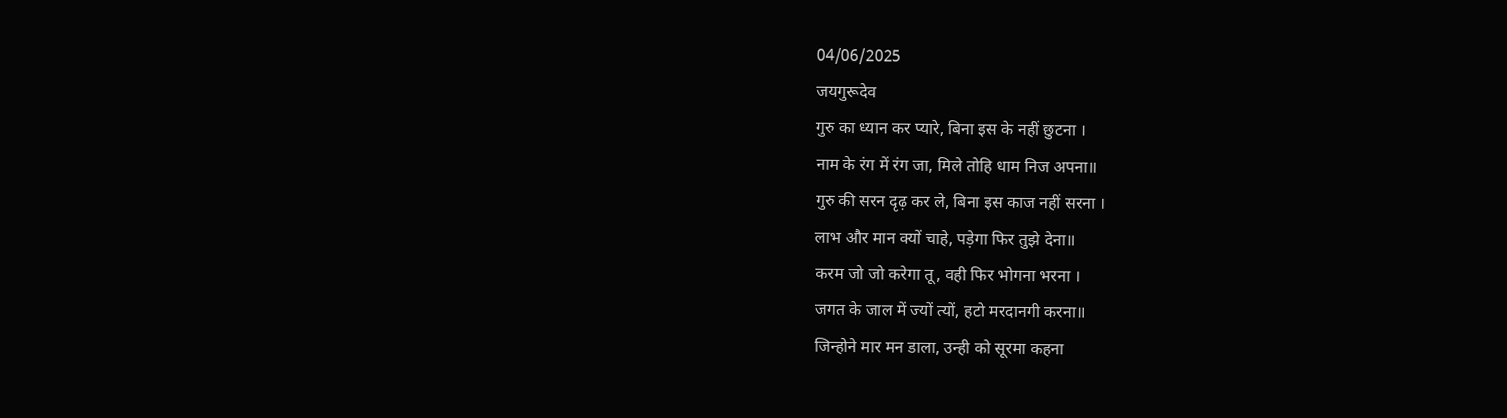04/06/2025
जयगुरूदेव
गुरु का ध्यान कर प्यारे, बिना इस के नहीं छुटना ।
नाम के रंग में रंग जा, मिले तोहि धाम निज अपना॥
गुरु की सरन दृढ़ कर ले, बिना इस काज नहीं सरना ।
लाभ और मान क्यों चाहे, पड़ेगा फिर तुझे देना॥
करम जो जो करेगा तू, वही फिर भोगना भरना ।
जगत के जाल में ज्यों त्यों, हटो मरदानगी करना॥
जिन्होने मार मन डाला, उन्ही को सूरमा कहना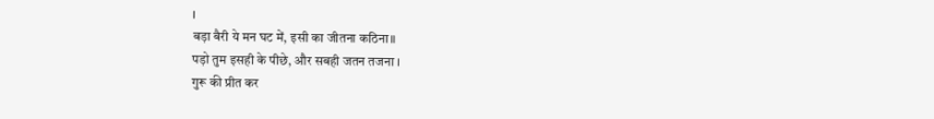।
बड़ा बैरी ये मन घट में, इसी का जीतना कठिना॥
पड़ो तुम इसही के पीछे, और सबही जतन तजना ।
गुरू की प्रीत कर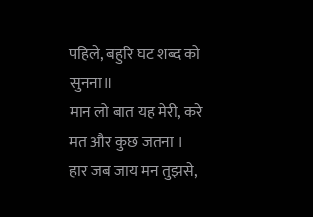पहिले, बहुरि घट शब्द को सुनना॥
मान लो बात यह मेरी, करे मत और कुछ जतना ।
हार जब जाय मन तुझसे,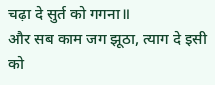चढ़ा दे सुर्त को गगना॥
और सब काम जग झूठा, त्याग दे इसी को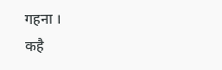गहना ।
कहै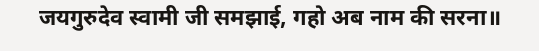जयगुरुदेव स्वामी जी समझाई, गहो अब नाम की सरना॥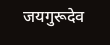जयगुरूदेव